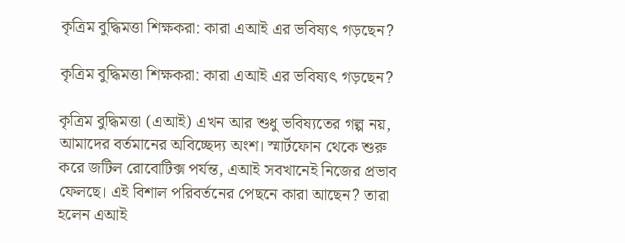কৃত্রিম বুদ্ধিমত্তা শিক্ষকরা: কারা এআই এর ভবিষ্যৎ গড়ছেন?

কৃত্রিম বুদ্ধিমত্তা শিক্ষকরা: কারা এআই এর ভবিষ্যৎ গড়ছেন?

কৃত্রিম বুদ্ধিমত্তা (এআই) এখন আর শুধু ভবিষ্যতের গল্প নয়, আমাদের বর্তমানের অবিচ্ছেদ্য অংশ। স্মার্টফোন থেকে শুরু করে জটিল রোবোটিক্স পর্যন্ত, এআই সবখানেই নিজের প্রভাব ফেলছে। এই বিশাল পরিবর্তনের পেছনে কারা আছেন? তারা হলেন এআই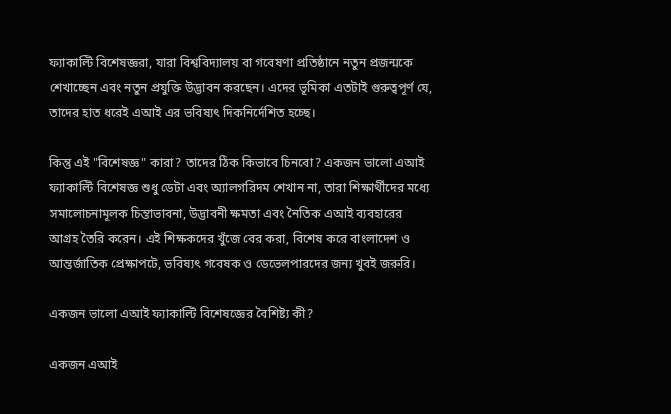ফ্যাকাল্টি বিশেষজ্ঞরা, যারা বিশ্ববিদ্যালয় বা গবেষণা প্রতিষ্ঠানে নতুন প্রজন্মকে শেখাচ্ছেন এবং নতুন প্রযুক্তি উদ্ভাবন করছেন। এদের ভূমিকা এতটাই গুরুত্বপূর্ণ যে, তাদের হাত ধরেই এআই এর ভবিষ্যৎ দিকনির্দেশিত হচ্ছে।

কিন্তু এই "বিশেষজ্ঞ" কারা? তাদের ঠিক কিভাবে চিনবো? একজন ভালো এআই ফ্যাকাল্টি বিশেষজ্ঞ শুধু ডেটা এবং অ্যালগরিদম শেখান না, তারা শিক্ষার্থীদের মধ্যে সমালোচনামূলক চিন্তাভাবনা, উদ্ভাবনী ক্ষমতা এবং নৈতিক এআই ব্যবহারের আগ্রহ তৈরি করেন। এই শিক্ষকদের খুঁজে বের করা, বিশেষ করে বাংলাদেশ ও আন্তর্জাতিক প্রেক্ষাপটে, ভবিষ্যৎ গবেষক ও ডেভেলপারদের জন্য খুবই জরুরি।

একজন ভালো এআই ফ্যাকাল্টি বিশেষজ্ঞের বৈশিষ্ট্য কী?

একজন এআই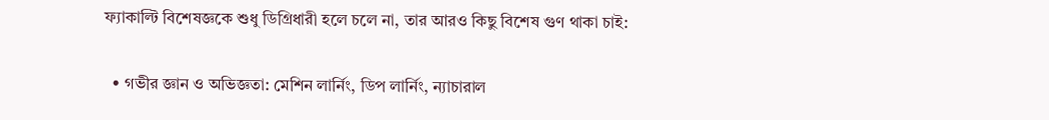ফ্যাকাল্টি বিশেষজ্ঞকে শুধু ডিগ্রিধারী হলে চলে না, তার আরও কিছু বিশেষ গুণ থাকা চাই:

  • গভীর জ্ঞান ও অভিজ্ঞতা: মেশিন লার্নিং, ডিপ লার্নিং, ন্যাচারাল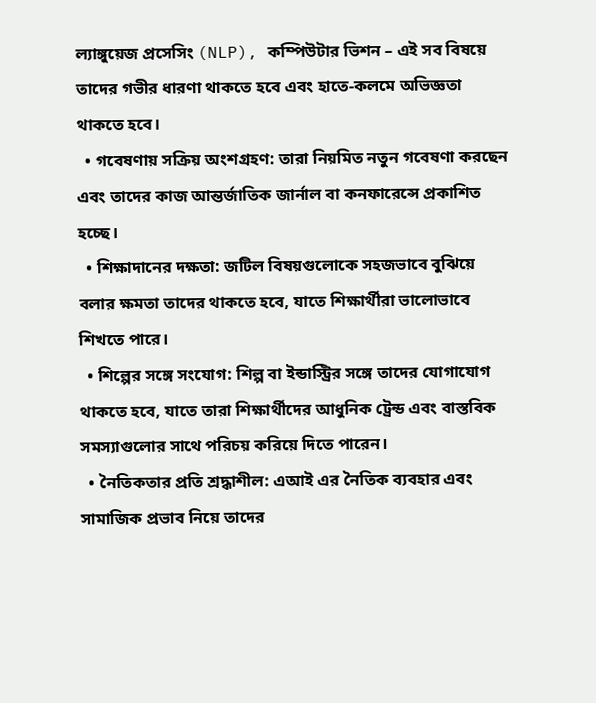ল্যাঙ্গুয়েজ প্রসেসিং (NLP), কম্পিউটার ভিশন – এই সব বিষয়ে তাদের গভীর ধারণা থাকতে হবে এবং হাতে-কলমে অভিজ্ঞতা থাকতে হবে।
  • গবেষণায় সক্রিয় অংশগ্রহণ: তারা নিয়মিত নতুন গবেষণা করছেন এবং তাদের কাজ আন্তর্জাতিক জার্নাল বা কনফারেন্সে প্রকাশিত হচ্ছে।
  • শিক্ষাদানের দক্ষতা: জটিল বিষয়গুলোকে সহজভাবে বুঝিয়ে বলার ক্ষমতা তাদের থাকতে হবে, যাতে শিক্ষার্থীরা ভালোভাবে শিখতে পারে।
  • শিল্পের সঙ্গে সংযোগ: শিল্প বা ইন্ডাস্ট্রির সঙ্গে তাদের যোগাযোগ থাকতে হবে, যাতে তারা শিক্ষার্থীদের আধুনিক ট্রেন্ড এবং বাস্তবিক সমস্যাগুলোর সাথে পরিচয় করিয়ে দিতে পারেন।
  • নৈতিকতার প্রতি শ্রদ্ধাশীল: এআই এর নৈতিক ব্যবহার এবং সামাজিক প্রভাব নিয়ে তাদের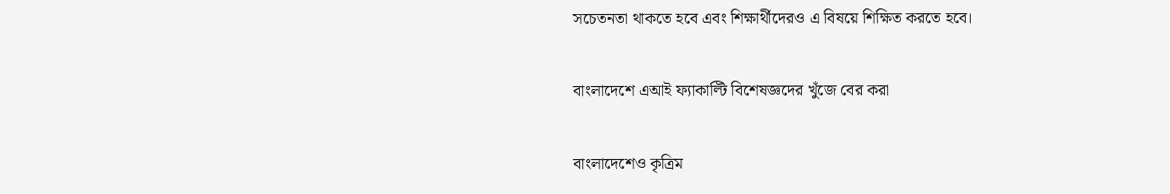সচেতনতা থাকতে হবে এবং শিক্ষার্থীদেরও এ বিষয়ে শিক্ষিত করতে হবে।

বাংলাদেশে এআই ফ্যাকাল্টি বিশেষজ্ঞদের খুঁজে বের করা

বাংলাদেশেও কৃত্রিম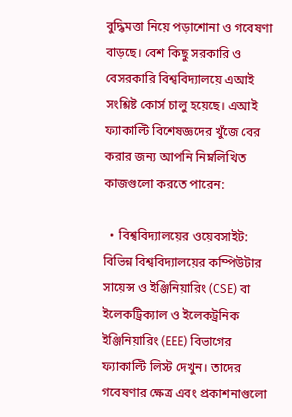বুদ্ধিমত্তা নিয়ে পড়াশোনা ও গবেষণা বাড়ছে। বেশ কিছু সরকারি ও বেসরকারি বিশ্ববিদ্যালয়ে এআই সংশ্লিষ্ট কোর্স চালু হয়েছে। এআই ফ্যাকাল্টি বিশেষজ্ঞদের খুঁজে বের করার জন্য আপনি নিম্নলিখিত কাজগুলো করতে পারেন:

  • বিশ্ববিদ্যালয়ের ওয়েবসাইট: বিভিন্ন বিশ্ববিদ্যালয়ের কম্পিউটার সায়েন্স ও ইঞ্জিনিয়ারিং (CSE) বা ইলেকট্রিক্যাল ও ইলেকট্রনিক ইঞ্জিনিয়ারিং (EEE) বিভাগের ফ্যাকাল্টি লিস্ট দেখুন। তাদের গবেষণার ক্ষেত্র এবং প্রকাশনাগুলো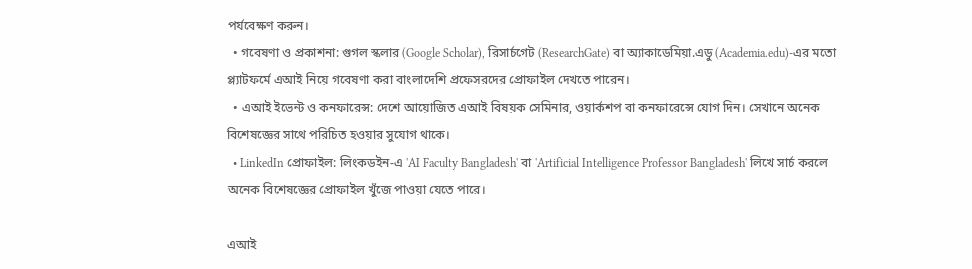পর্যবেক্ষণ করুন।
  • গবেষণা ও প্রকাশনা: গুগল স্কলার (Google Scholar), রিসার্চগেট (ResearchGate) বা অ্যাকাডেমিয়া.এডু (Academia.edu)-এর মতো প্ল্যাটফর্মে এআই নিয়ে গবেষণা করা বাংলাদেশি প্রফেসরদের প্রোফাইল দেখতে পারেন।
  • এআই ইভেন্ট ও কনফারেন্স: দেশে আয়োজিত এআই বিষয়ক সেমিনার, ওয়ার্কশপ বা কনফারেন্সে যোগ দিন। সেখানে অনেক বিশেষজ্ঞের সাথে পরিচিত হওয়ার সুযোগ থাকে।
  • LinkedIn প্রোফাইল: লিংকডইন-এ 'AI Faculty Bangladesh' বা 'Artificial Intelligence Professor Bangladesh' লিখে সার্চ করলে অনেক বিশেষজ্ঞের প্রোফাইল খুঁজে পাওয়া যেতে পারে।

এআই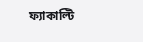ফ্যাকাল্টি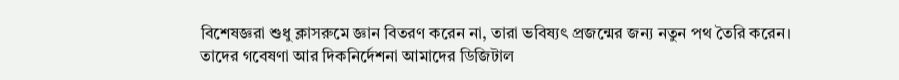বিশেষজ্ঞরা শুধু ক্লাসরুমে জ্ঞান বিতরণ করেন না, তারা ভবিষ্যৎ প্রজন্মের জন্য নতুন পথ তৈরি করেন। তাদের গবেষণা আর দিকনির্দেশনা আমাদের ডিজিটাল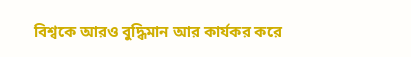বিশ্বকে আরও বুদ্ধিমান আর কার্যকর করে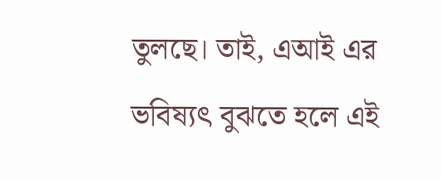তুলছে। তাই, এআই এর ভবিষ্যৎ বুঝতে হলে এই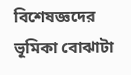বিশেষজ্ঞদের ভূমিকা বোঝাটা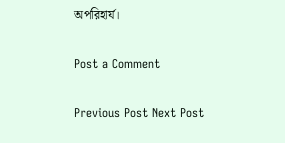অপরিহার্য।

Post a Comment

Previous Post Next Post